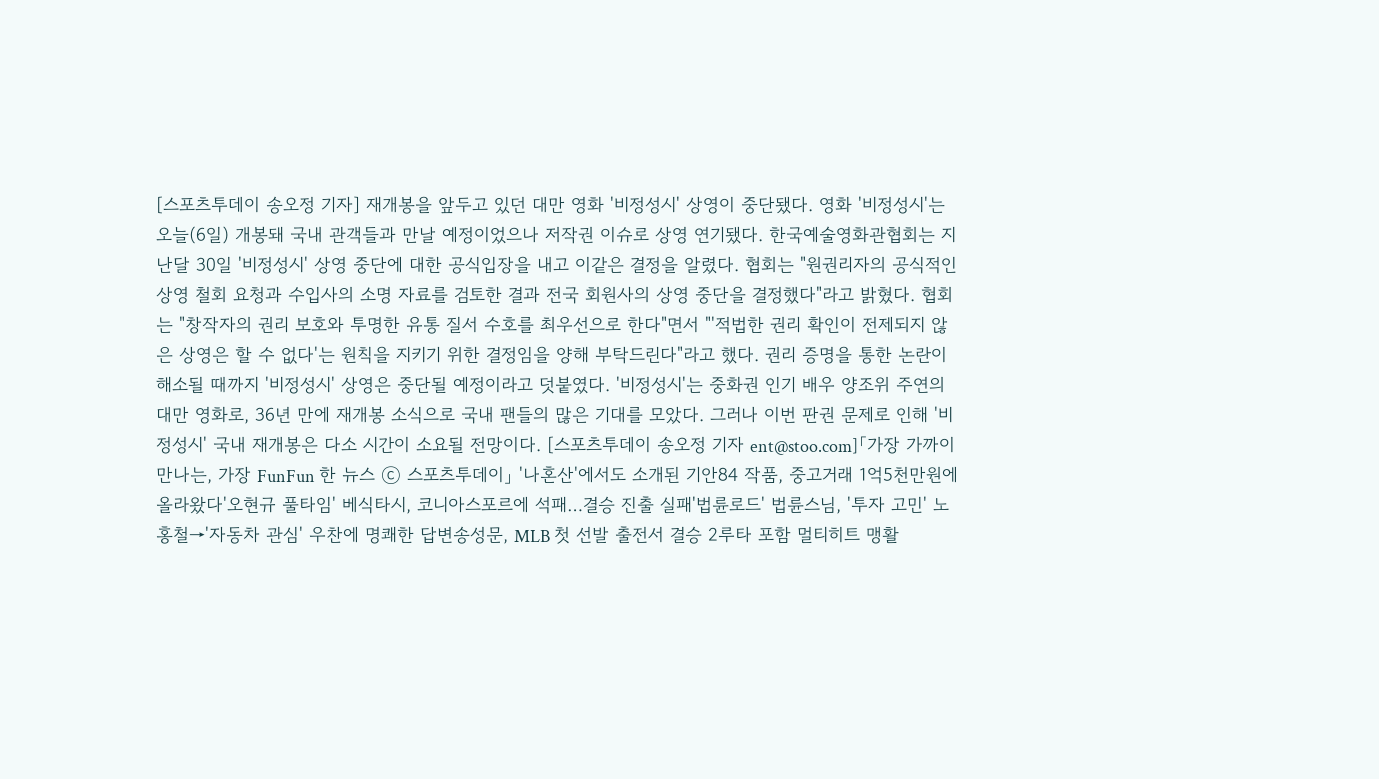[스포츠투데이 송오정 기자] 재개봉을 앞두고 있던 대만 영화 '비정성시' 상영이 중단됐다. 영화 '비정성시'는 오늘(6일) 개봉돼 국내 관객들과 만날 예정이었으나 저작권 이슈로 상영 연기됐다. 한국예술영화관협회는 지난달 30일 '비정성시' 상영 중단에 대한 공식입장을 내고 이같은 결정을 알렸다. 협회는 "원권리자의 공식적인 상영 철회 요청과 수입사의 소명 자료를 검토한 결과 전국 회원사의 상영 중단을 결정했다"라고 밝혔다. 협회는 "창작자의 권리 보호와 투명한 유통 질서 수호를 최우선으로 한다"면서 "'적법한 권리 확인이 전제되지 않은 상영은 할 수 없다'는 원칙을 지키기 위한 결정임을 양해 부탁드린다"라고 했다. 권리 증명을 통한 논란이 해소될 때까지 '비정성시' 상영은 중단될 예정이라고 덧붙였다. '비정성시'는 중화권 인기 배우 양조위 주연의 대만 영화로, 36년 만에 재개봉 소식으로 국내 팬들의 많은 기대를 모았다. 그러나 이번 판권 문제로 인해 '비정성시' 국내 재개봉은 다소 시간이 소요될 전망이다. [스포츠투데이 송오정 기자 ent@stoo.com]「가장 가까이 만나는, 가장 FunFun 한 뉴스 ⓒ 스포츠투데이」 '나혼산'에서도 소개된 기안84 작품, 중고거래 1억5천만원에 올라왔다'오현규 풀타임' 베식타시, 코니아스포르에 석패…결승 진출 실패'법륜로드' 법륜스님, '투자 고민' 노홍철→'자동차 관심' 우찬에 명쾌한 답변송성문, MLB 첫 선발 출전서 결승 2루타 포함 멀티히트 맹활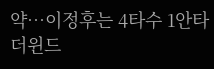약…이정후는 4타수 1안타더윈드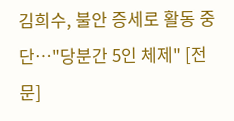김희수, 불안 증세로 활동 중단…"당분간 5인 체제" [전문]